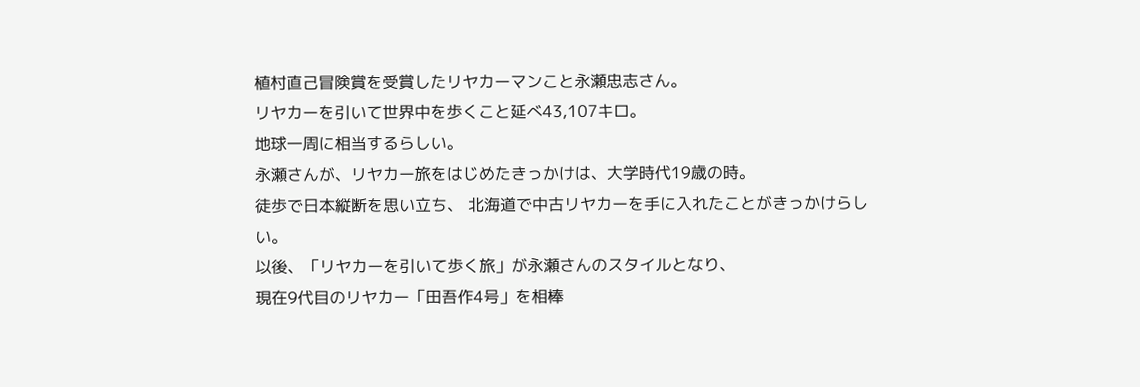植村直己冒険賞を受賞したリヤカーマンこと永瀬忠志さん。
リヤカーを引いて世界中を歩くこと延べ43,107キロ。
地球一周に相当するらしい。
永瀬さんが、リヤカー旅をはじめたきっかけは、大学時代19歳の時。
徒歩で日本縦断を思い立ち、 北海道で中古リヤカーを手に入れたことがきっかけらしい。
以後、「リヤカーを引いて歩く旅」が永瀬さんのスタイルとなり、
現在9代目のリヤカー「田吾作4号」を相棒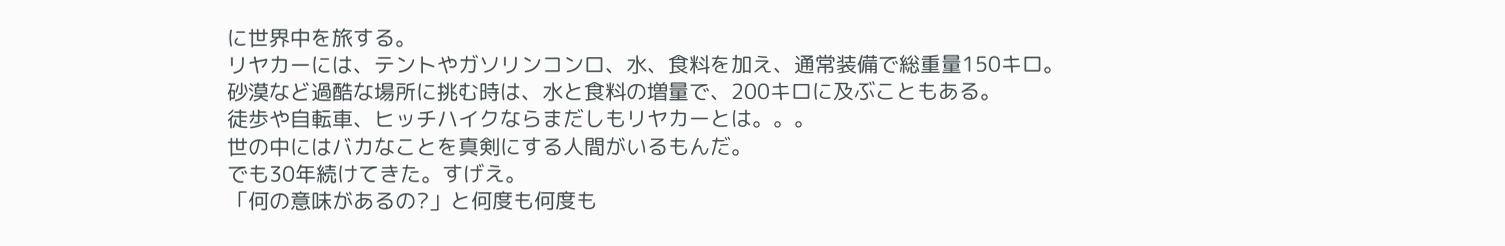に世界中を旅する。
リヤカーには、テントやガソリンコンロ、水、食料を加え、通常装備で総重量150キロ。
砂漠など過酷な場所に挑む時は、水と食料の増量で、200キロに及ぶこともある。
徒歩や自転車、ヒッチハイクならまだしもリヤカーとは。。。
世の中にはバカなことを真剣にする人間がいるもんだ。
でも30年続けてきた。すげえ。
「何の意味があるの?」と何度も何度も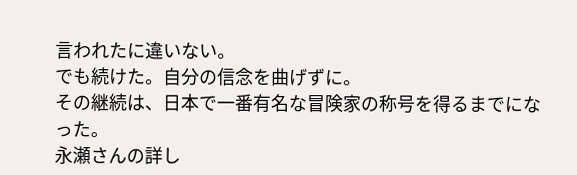言われたに違いない。
でも続けた。自分の信念を曲げずに。
その継続は、日本で一番有名な冒険家の称号を得るまでになった。
永瀬さんの詳し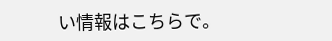い情報はこちらで。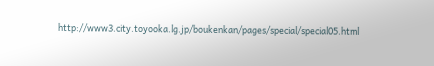http://www3.city.toyooka.lg.jp/boukenkan/pages/special/special05.html